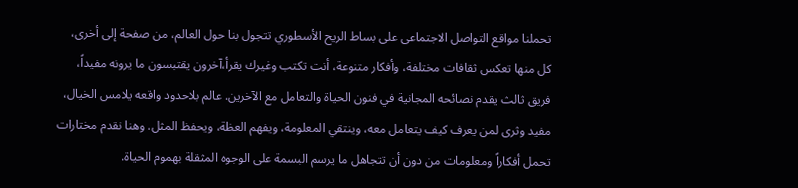تحملنا مواقع التواصل الاجتماعى على بساط الريح الأسطوري تتجول بنا حول العالم، من صفحة إلى أخرى، كل منها تعكس ثقافات مختلفة، وأفكار متنوعة، أنت تكتب وغيرك يقرأ،آخرون يقتبسون ما يرونه مفيداً، فريق ثالث يقدم نصائحه المجانية في فنون الحياة والتعامل مع الآخرين. عالم بلاحدود واقعه يلامس الخيال، مفيد وثرى لمن يعرف كيف يتعامل معه، وينتقي المعلومة، ويفهم العظة، ويحفظ المثل. وهنا نقدم مختارات تحمل أفكاراً ومعلومات من دون أن تتجاهل ما يرسم البسمة على الوجوه المثقلة بهموم الحياة.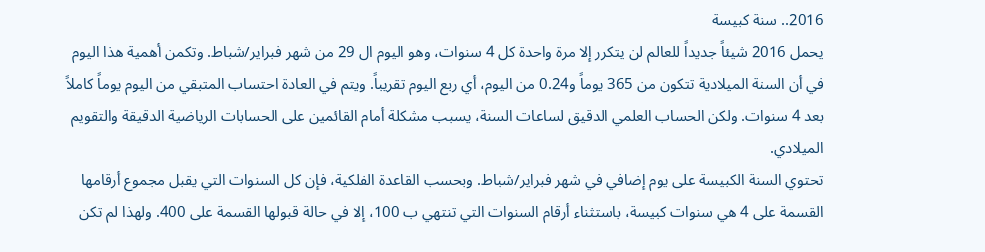2016.. سنة كبيسة
يحمل 2016 شيئاً جديداً للعالم لن يتكرر إلا مرة واحدة كل 4 سنوات، وهو اليوم ال 29 من شهر فبراير/شباط. وتكمن أهمية هذا اليوم في أن السنة الميلادية تتكون من 365 يوماً و0.24 من اليوم، أي ربع اليوم تقريباً. ويتم في العادة احتساب المتبقي من اليوم يوماً كاملاً بعد 4 سنوات. ولكن الحساب العلمي الدقيق لساعات السنة، يسبب مشكلة أمام القائمين على الحسابات الرياضية الدقيقة والتقويم الميلادي.
تحتوي السنة الكبيسة على يوم إضافي في شهر فبراير/شباط. وبحسب القاعدة الفلكية، فإن كل السنوات التي يقبل مجموع أرقامها القسمة على 4 هي سنوات كبيسة، باستثناء أرقام السنوات التي تنتهي ب 100، إلا في حالة قبولها القسمة على 400. ولهذا لم تكن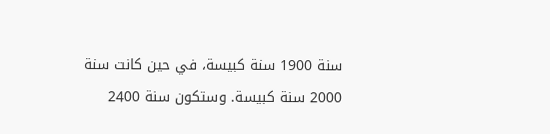سنة 1900 سنة كبيسة، في حين كانت سنة 2000 سنة كبيسة. وستكون سنة 2400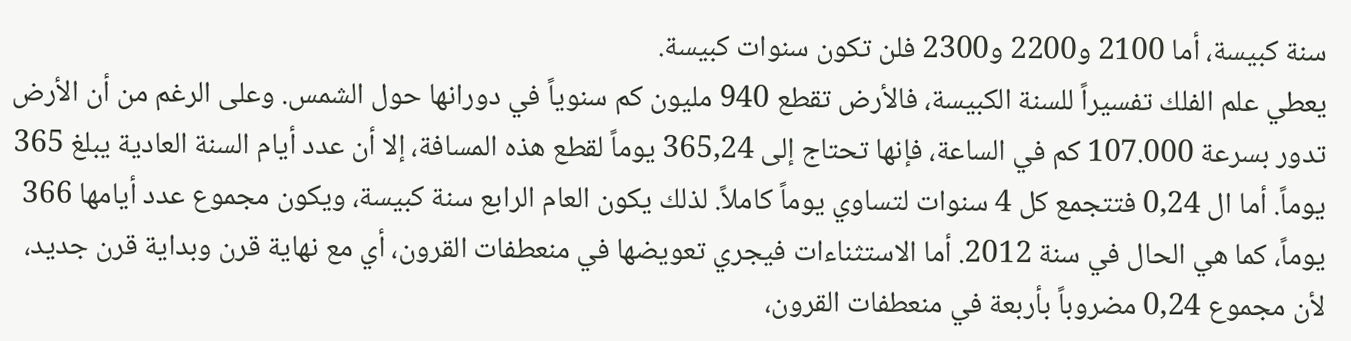سنة كبيسة، أما 2100 و2200 و2300 فلن تكون سنوات كبيسة.
يعطي علم الفلك تفسيراً للسنة الكبيسة، فالأرض تقطع 940 مليون كم سنوياً في دورانها حول الشمس. وعلى الرغم من أن الأرض تدور بسرعة 107.000 كم في الساعة، فإنها تحتاج إلى 365,24 يوماً لقطع هذه المسافة، إلا أن عدد أيام السنة العادية يبلغ 365 يوماً. أما ال 0,24 فتتجمع كل 4 سنوات لتساوي يوماً كاملاً. لذلك يكون العام الرابع سنة كبيسة، ويكون مجموع عدد أيامها 366 يوماً، كما هي الحال في سنة 2012. أما الاستثناءات فيجري تعويضها في منعطفات القرون، أي مع نهاية قرن وبداية قرن جديد، لأن مجموع 0,24 مضروباً بأربعة في منعطفات القرون،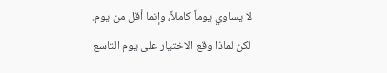لا يساوي يوماً كاملاً، وإنما أقل من يوم.
لكن لماذا وقع الاختيار على يوم التاسع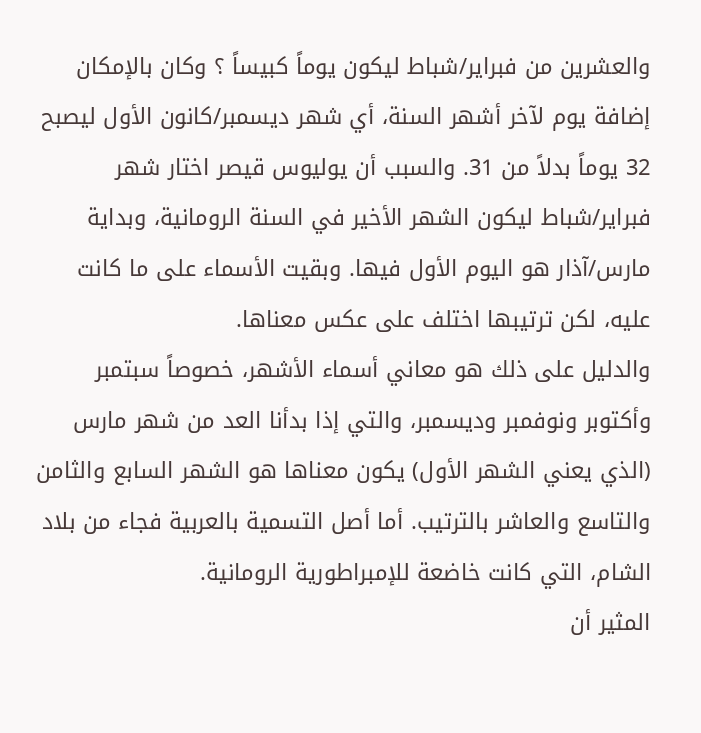والعشرين من فبراير/شباط ليكون يوماً كبيساً ؟ وكان بالإمكان إضافة يوم لآخر أشهر السنة، أي شهر ديسمبر/كانون الأول ليصبح 32 يوماً بدلاً من 31. والسبب أن يوليوس قيصر اختار شهر فبراير/شباط ليكون الشهر الأخير في السنة الرومانية، وبداية مارس/آذار هو اليوم الأول فيها. وبقيت الأسماء على ما كانت عليه، لكن ترتيبها اختلف على عكس معناها.
والدليل على ذلك هو معاني أسماء الأشهر، خصوصاً سبتمبر وأكتوبر ونوفمبر وديسمبر، والتي إذا بدأنا العد من شهر مارس (الذي يعني الشهر الأول) يكون معناها هو الشهر السابع والثامن والتاسع والعاشر بالترتيب. أما أصل التسمية بالعربية فجاء من بلاد الشام، التي كانت خاضعة للإمبراطورية الرومانية.
المثير أن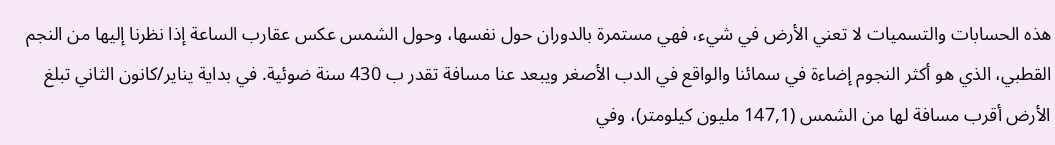هذه الحسابات والتسميات لا تعني الأرض في شيء، فهي مستمرة بالدوران حول نفسها، وحول الشمس عكس عقارب الساعة إذا نظرنا إليها من النجم القطبي، الذي هو أكثر النجوم إضاءة في سمائنا والواقع في الدب الأصغر ويبعد عنا مسافة تقدر ب 430 سنة ضوئية. في بداية يناير/كانون الثاني تبلغ الأرض أقرب مسافة لها من الشمس (147,1 مليون كيلومتر)، وفي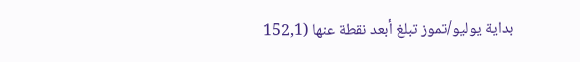بداية يوليو/تموز تبلغ أبعد نقطة عنها (152,1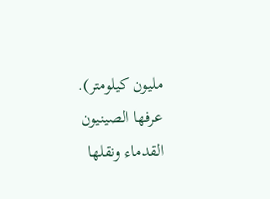مليون كيلومتر).
عرفها الصينيون القدماء ونقلها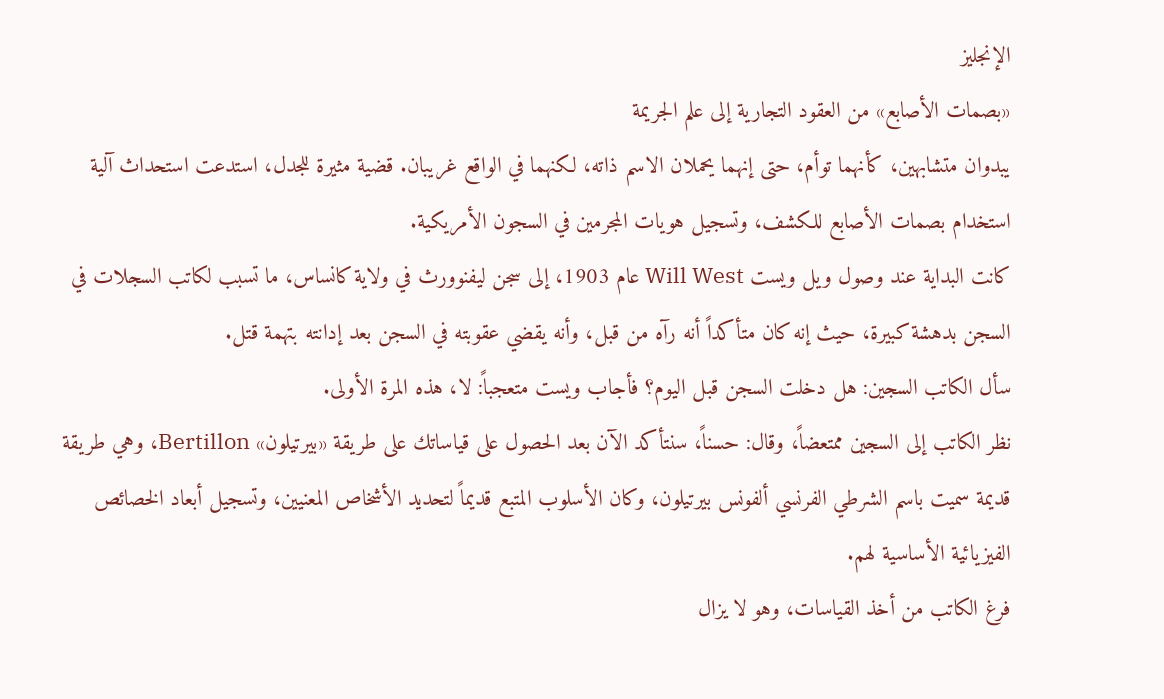الإنجليز
«بصمات الأصابع» من العقود التجارية إلى علم الجريمة
يبدوان متشابهين، كأنهما توأم، حتى إنهما يحملان الاسم ذاته، لكنهما في الواقع غريبان. قضية مثيرة للجدل، استدعت استحداث آلية استخدام بصمات الأصابع للكشف، وتسجيل هويات المجرمين في السجون الأمريكية.
كانت البداية عند وصول ويل ويست Will West عام 1903، إلى سجن ليفنوورث في ولاية كانساس، ما تسبب لكاتب السجلات في السجن بدهشة كبيرة، حيث إنه كان متأكداً أنه رآه من قبل، وأنه يقضي عقوبته في السجن بعد إدانته بتهمة قتل.
سأل الكاتب السجين: هل دخلت السجن قبل اليوم؟ فأجاب ويست متعجباً: لا، هذه المرة الأولى.
نظر الكاتب إلى السجين ممتعضاً، وقال: حسناً، سنتأكد الآن بعد الحصول على قياساتك على طريقة «بيرتيلون» Bertillon، وهي طريقة قديمة سميت باسم الشرطي الفرنسي ألفونس بيرتيلون، وكان الأسلوب المتبع قديماً لتحديد الأشخاص المعنيين، وتسجيل أبعاد الخصائص الفيزيائية الأساسية لهم.
فرغ الكاتب من أخذ القياسات، وهو لا يزال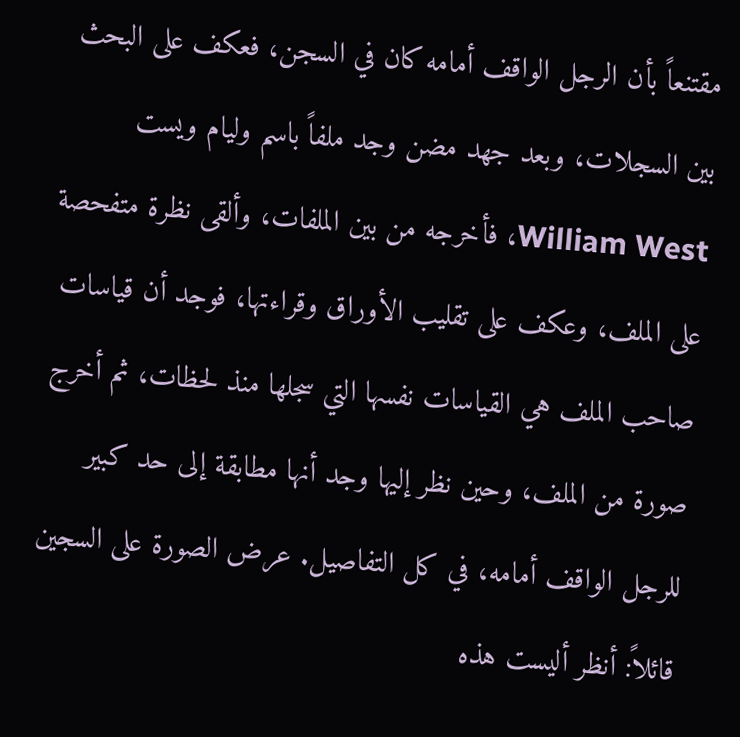مقتنعاً بأن الرجل الواقف أمامه كان في السجن، فعكف على البحث بين السجلات، وبعد جهد مضن وجد ملفاً باسم وليام ويست William West، فأخرجه من بين الملفات، وألقى نظرة متفحصة على الملف، وعكف على تقليب الأوراق وقراءتها، فوجد أن قياسات صاحب الملف هي القياسات نفسها التي سجلها منذ لحظات، ثم أخرج صورة من الملف، وحين نظر إليها وجد أنها مطابقة إلى حد كبير للرجل الواقف أمامه، في كل التفاصيل. عرض الصورة على السجين قائلاً: أنظر أليست هذه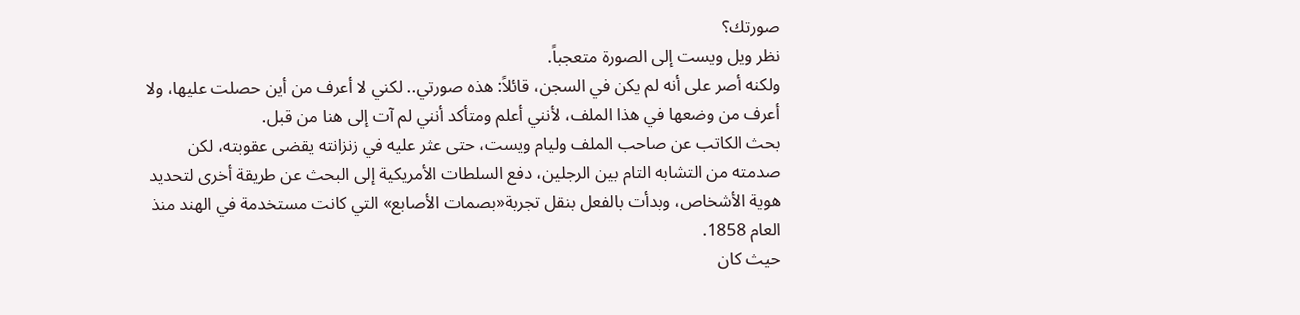صورتك؟
نظر ويل ويست إلى الصورة متعجباً.
ولكنه أصر على أنه لم يكن في السجن، قائلاً: هذه صورتي.. لكني لا أعرف من أين حصلت عليها، ولا أعرف من وضعها في هذا الملف، لأنني أعلم ومتأكد أنني لم آت إلى هنا من قبل.
بحث الكاتب عن صاحب الملف وليام ويست، حتى عثر عليه في زنزانته يقضى عقوبته، لكن صدمته من التشابه التام بين الرجلين، دفع السلطات الأمريكية إلى البحث عن طريقة أخرى لتحديد هوية الأشخاص، وبدأت بالفعل بنقل تجربة«بصمات الأصابع» التي كانت مستخدمة في الهند منذ العام 1858.
حيث كان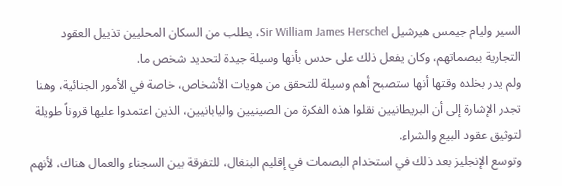السير وليام جيمس هيرشيل Sir William James Herschel، يطلب من السكان المحليين تذييل العقود التجارية ببصماتهم، وكان يفعل ذلك على حدس بأنها وسيلة جيدة لتحديد شخص ما.
ولم يدر بخلده وقتها أنها ستصبح أهم وسيلة للتحقق من هويات الأشخاص، خاصة في الأمور الجنائية، وهنا تجدر الإشارة إلى أن البريطانيين نقلوا هذه الفكرة من الصينيين واليابانيين، الذين اعتمدوا عليها قروناً طويلة لتوثيق عقود البيع والشراء.
وتوسع الإنجليز بعد ذلك في استخدام البصمات في إقليم البنغال، للتفرقة بين السجناء والعمال هناك، لأنهم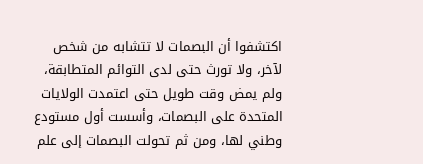اكتشفوا أن البصمات لا تتشابه من شخص لآخر، ولا تورث حتى لدى التوائم المتطابقة، ولم يمض وقت طويل حتى اعتمدت الولايات المتحدة على البصمات، وأسست أول مستودع وطني لها، ومن ثم تحولت البصمات إلى علم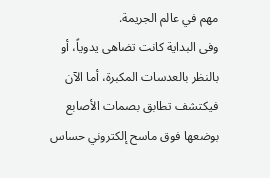مهم في عالم الجريمة.
وفى البداية كانت تضاهى يدوياً، أو بالنظر بالعدسات المكبرة، أما الآن فيكتشف تطابق بصمات الأصابع بوضعها فوق ماسح إلكتروني حساس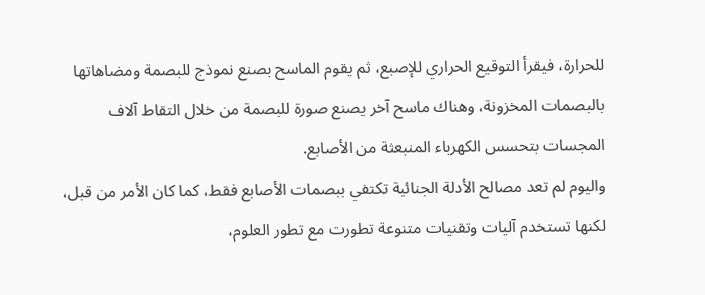للحرارة، فيقرأ التوقيع الحراري للإصبع، ثم يقوم الماسح بصنع نموذج للبصمة ومضاهاتها بالبصمات المخزونة، وهناك ماسح آخر يصنع صورة للبصمة من خلال التقاط آلاف المجسات بتحسس الكهرباء المنبعثة من الأصابع.
واليوم لم تعد مصالح الأدلة الجنائية تكتفي ببصمات الأصابع فقط، كما كان الأمر من قبل، لكنها تستخدم آليات وتقنيات متنوعة تطورت مع تطور العلوم،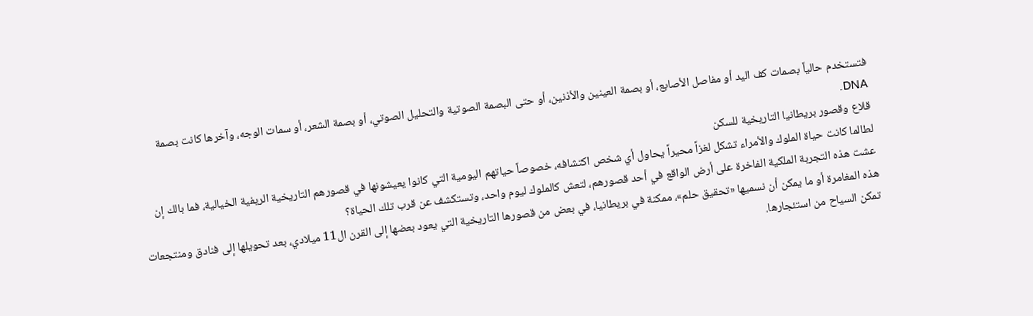فتستخدم حالياً بصمات كف اليد أو مفاصل الأصابع، أو بصمة العينين والأذنين، أو حتى البصمة الصوتية والتحليل الصوتي، أو بصمة الشعر، أو سمات الوجه، وآخرها كانت بصمة DNA.
قلاع وقصور بريطانيا التاريخية للسكن
لطالما كانت حياة الملوك والأمراء تشكل لغزاً محيراً يحاول أي شخص اكتشافه، خصوصاً حياتهم اليومية التي كانوا يعيشونها في قصورهم التاريخية الريفية الخيالية، فما بالك إن عشت هذه التجربة الملكية الفاخرة على أرض الواقع في أحد قصورهم، لتعش كالملوك ليوم واحد، وتستكشف عن قرب تلك الحياة؟
هذه المغامرة أو ما يمكن أن نسميها «تحقيق حلم»، ممكنة في بريطانيا، في بعض من قصورها التاريخية التي يعود بعضها إلى القرن ال11 ميلادي، بعد تحويلها إلى فنادق ومنتجعات تمكن السياح من استئجارها.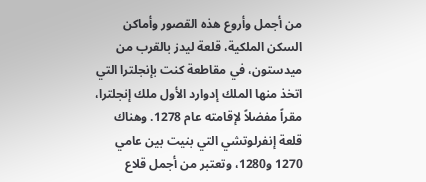من أجمل وأروع هذه القصور وأماكن السكن الملكية، قلعة ليدز بالقرب من ميدستون، في مقاطعة كنت بإنجلترا التي اتخذ منها الملك إدوارد الأول ملك إنجلترا، مقراً مفضلاً لإقامته عام 1278. وهناك قلعة إنفرلوتشي التي بنيت بين عامي 1270 و1280، وتعتبر من أجمل قلاع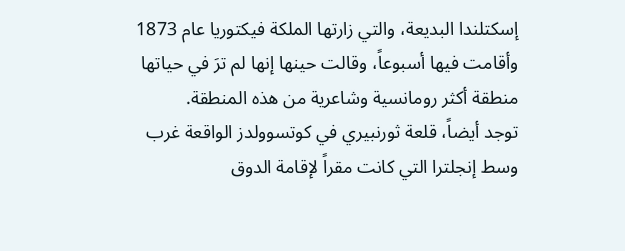إسكتلندا البديعة، والتي زارتها الملكة فيكتوريا عام 1873 وأقامت فيها أسبوعاً، وقالت حينها إنها لم ترَ في حياتها منطقة أكثر رومانسية وشاعرية من هذه المنطقة.
توجد أيضاً، قلعة ثورنبيري في كوتسوولدز الواقعة غرب وسط إنجلترا التي كانت مقراً لإقامة الدوق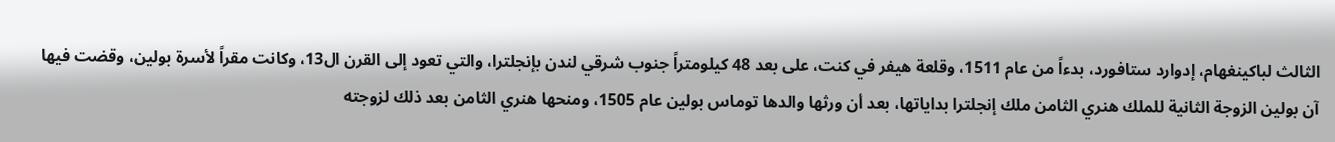الثالث لباكينغهام، إدوارد ستافورد، بدءاً من عام 1511، وقلعة هيفر في كنت، على بعد 48 كيلومتراً جنوب شرقي لندن بإنجلترا، والتي تعود إلى القرن ال13، وكانت مقراً لأسرة بولين، وقضت فيها آن بولين الزوجة الثانية للملك هنري الثامن ملك إنجلترا بداياتها، بعد أن ورثها والدها توماس بولين عام 1505، ومنحها هنري الثامن بعد ذلك لزوجته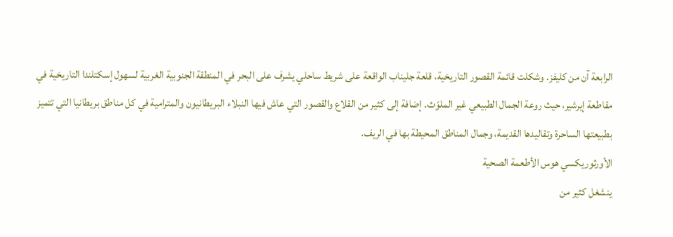الرابعة آن من كليفز. وشكلت قائمة القصور التاريخية، قلعة جليناب الواقعة على شريط ساحلي يشرف على البحر في المنطقة الجنوبية الغربية لسهول إسكتلندا التاريخية في مقاطعة إيرشير، حيث روعة الجمال الطبيعي غير الملوّث. إضافة إلى كثير من القلاع والقصور التي عاش فيها النبلاء البريطانيون والمترامية في كل مناطق بريطانيا التي تتميز بطبيعتها الساحرة وتقاليدها القديمة، وجمال المناطق المحيطة بها في الريف.
الأورثوريكسي هوس الأطعمة الصحية
ينشغل كثير من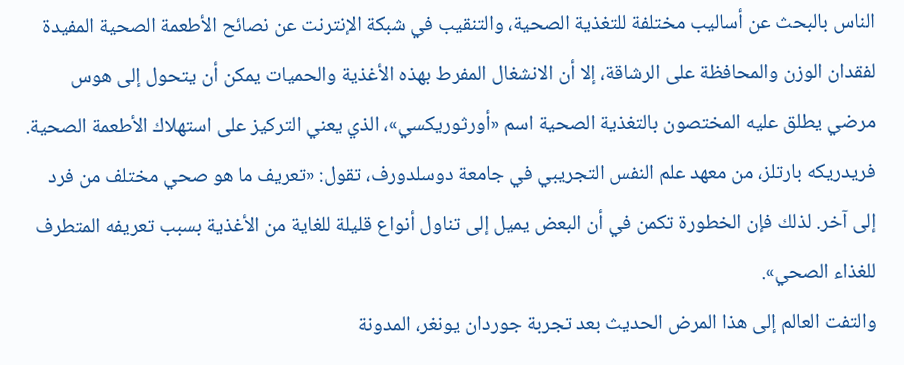الناس بالبحث عن أساليب مختلفة للتغذية الصحية، والتنقيب في شبكة الإنترنت عن نصائح الأطعمة الصحية المفيدة لفقدان الوزن والمحافظة على الرشاقة، إلا أن الانشغال المفرط بهذه الأغذية والحميات يمكن أن يتحول إلى هوس مرضي يطلق عليه المختصون بالتغذية الصحية اسم «أورثوريكسي»، الذي يعني التركيز على استهلاك الأطعمة الصحية.
فريدريكه بارتلز، من معهد علم النفس التجريبي في جامعة دوسلدورف، تقول: «تعريف ما هو صحي مختلف من فرد إلى آخر. لذلك فإن الخطورة تكمن في أن البعض يميل إلى تناول أنواع قليلة للغاية من الأغذية بسبب تعريفه المتطرف للغذاء الصحي».
والتفت العالم إلى هذا المرض الحديث بعد تجربة جوردان يونغر، المدونة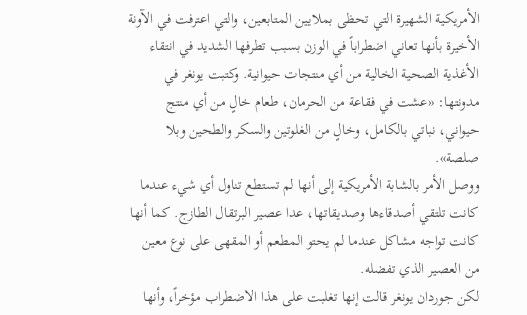الأمريكية الشهيرة التي تحظى بملايين المتابعين، والتي اعترفت في الآونة الأخيرة بأنها تعاني اضطراباً في الوزن بسبب تطرفها الشديد في انتقاء الأغذية الصحية الخالية من أي منتجات حيوانية. وكتبت يونغر في مدونتها: «عشت في فقاعة من الحرمان، طعام خالٍ من أي منتج حيواني، نباتي بالكامل، وخالٍ من الغلوتين والسكر والطحين وبلا صلصة».
ووصل الأمر بالشابة الأمريكية إلى أنها لم تستطع تناول أي شيء عندما كانت تلتقي أصدقاءها وصديقاتها، عدا عصير البرتقال الطازج. كما أنها كانت تواجه مشاكل عندما لم يحتو المطعم أو المقهى على نوع معين من العصير الذي تفضله.
لكن جوردان يونغر قالت إنها تغلبت على هذا الاضطراب مؤخراً، وأنها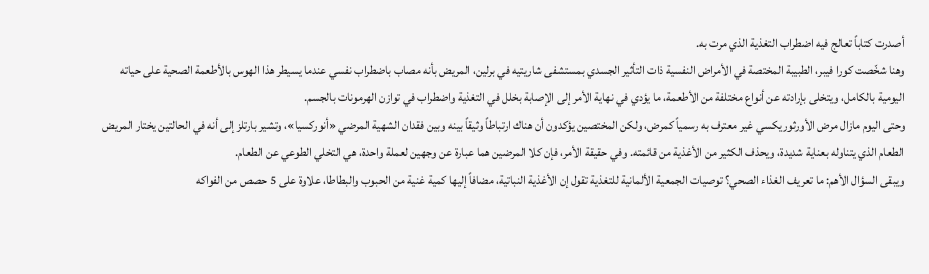أصدرت كتاباً تعالج فيه اضطراب التغذية الذي مرت به.
وهنا شخّصت كورا فيبر، الطبيبة المختصة في الأمراض النفسية ذات التأثير الجسدي بمستشفى شاريتيه في برلين، المريض بأنه مصاب باضطراب نفسي عندما يسيطر هذا الهوس بالأطعمة الصحية على حياته اليومية بالكامل، ويتخلى بإرادته عن أنواع مختلفة من الأطعمة، ما يؤدي في نهاية الأمر إلى الإصابة بخلل في التغذية واضطراب في توازن الهرمونات بالجسم.
وحتى اليوم مازال مرض الأورثوريكسي غير معترف به رسمياً كمرض، ولكن المختصين يؤكدون أن هناك ارتباطاً وثيقاً بينه وبين فقدان الشهية المرضي «أنوركسيا»، وتشير بارتلز إلى أنه في الحالتين يختار المريض الطعام الذي يتناوله بعناية شديدة، ويحذف الكثير من الأغذية من قائمته. وفي حقيقة الأمر، فإن كلا المرضين هما عبارة عن وجهين لعملة واحدة، هي التخلي الطوعي عن الطعام.
ويبقى السؤال الأهم: ما تعريف الغذاء الصحي؟ توصيات الجمعية الألمانية للتغذية تقول إن الأغذية النباتية، مضافاً إليها كمية غنية من الحبوب والبطاطا، علاوة على 5 حصص من الفواكه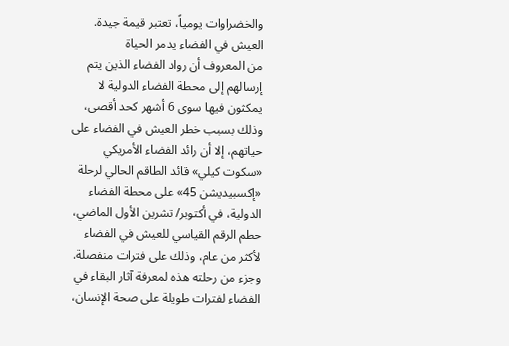والخضراوات يومياً، تعتبر قيمة جيدة.
العيش في الفضاء يدمر الحياة
من المعروف أن رواد الفضاء الذين يتم إرسالهم إلى محطة الفضاء الدولية لا يمكثون فيها سوى 6 أشهر كحد أقصى، وذلك بسبب خطر العيش في الفضاء على حياتهم، إلا أن رائد الفضاء الأمريكي «سكوت كيلي» قائد الطاقم الحالي لرحلة «إكسبيديشن 45» على محطة الفضاء الدولية، في أكتوبر/ تشرين الأول الماضي، حطم الرقم القياسي للعيش في الفضاء لأكثر من عام، وذلك على فترات منفصلة. وجزء من رحلته هذه لمعرفة آثار البقاء في الفضاء لفترات طويلة على صحة الإنسان،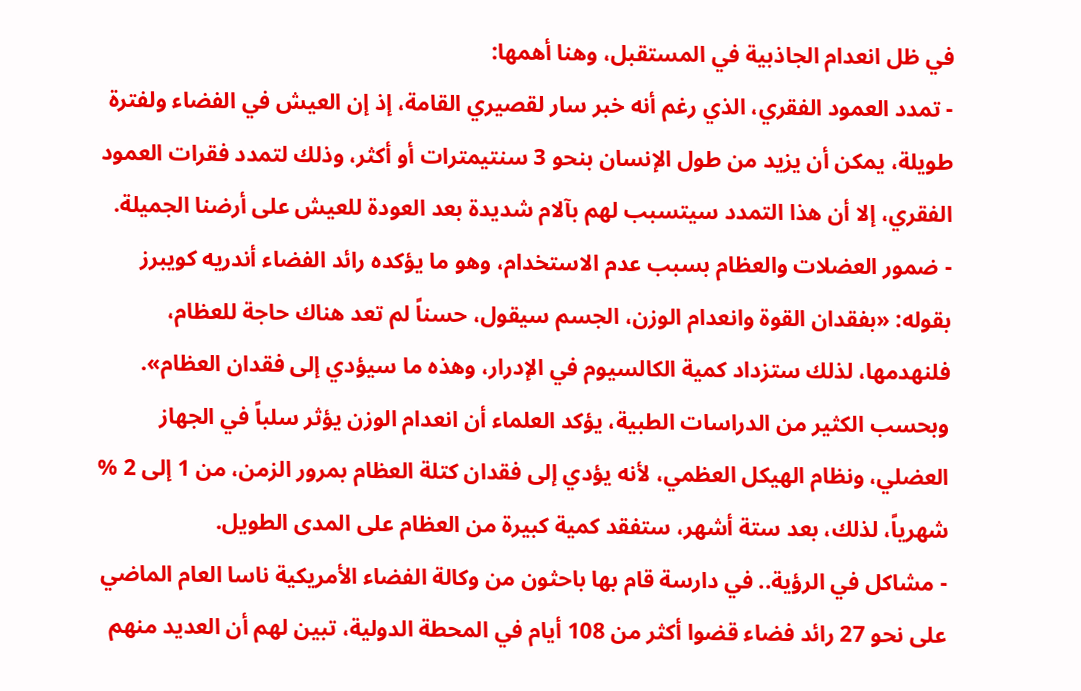في ظل انعدام الجاذبية في المستقبل، وهنا أهمها:
- تمدد العمود الفقري، الذي رغم أنه خبر سار لقصيري القامة، إذ إن العيش في الفضاء ولفترة طويلة، يمكن أن يزيد من طول الإنسان بنحو 3 سنتيمترات أو أكثر، وذلك لتمدد فقرات العمود الفقري، إلا أن هذا التمدد سيتسبب لهم بآلام شديدة بعد العودة للعيش على أرضنا الجميلة.
- ضمور العضلات والعظام بسبب عدم الاستخدام، وهو ما يؤكده رائد الفضاء أندريه كويبرز بقوله: «بفقدان القوة وانعدام الوزن، الجسم سيقول، حسناً لم تعد هناك حاجة للعظام، فلنهدمها، لذلك ستزداد كمية الكالسيوم في الإدرار، وهذه ما سيؤدي إلى فقدان العظام».
وبحسب الكثير من الدراسات الطبية، يؤكد العلماء أن انعدام الوزن يؤثر سلباً في الجهاز العضلي، ونظام الهيكل العظمي، لأنه يؤدي إلى فقدان كتلة العظام بمرور الزمن، من 1 إلى 2 % شهرياً، لذلك، بعد ستة أشهر، ستفقد كمية كبيرة من العظام على المدى الطويل.
- مشاكل في الرؤية.. في دارسة قام بها باحثون من وكالة الفضاء الأمريكية ناسا العام الماضي على نحو 27 رائد فضاء قضوا أكثر من 108 أيام في المحطة الدولية، تبين لهم أن العديد منهم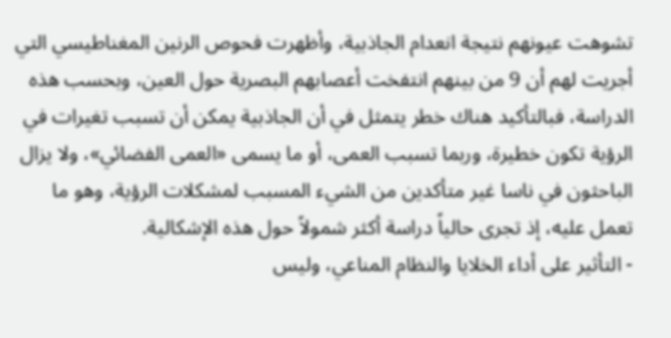تشوهت عيونهم نتيجة انعدام الجاذبية، وأظهرت فحوص الرنين المغناطيسي التي أجريت لهم أن 9 من بينهم انتفخت أعصابهم البصرية حول العين، وبحسب هذه الدراسة، فبالتأكيد هناك خطر يتمثل في أن الجاذبية يمكن أن تسبب تغيرات في الرؤية تكون خطيرة، وربما تسبب العمى، أو ما يسمى «العمى الفضائي»، ولا يزال الباحثون في ناسا غير متأكدين من الشيء المسبب لمشكلات الرؤية، وهو ما تعمل عليه، إذ تجرى حالياً دراسة أكثر شمولاً حول هذه الإشكالية.
- التأثير على أداء الخلايا والنظام المناعي، وليس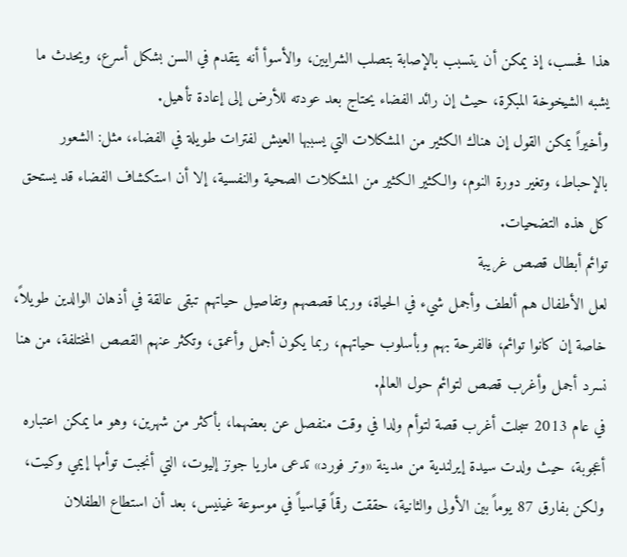هذا فحسب، إذ يمكن أن يتسبب بالإصابة بتصلب الشرايين، والأسوأ أنه يتقدم في السن بشكل أسرع، ويحدث ما يشبه الشيخوخة المبكرة، حيث إن رائد الفضاء يحتاج بعد عودته للأرض إلى إعادة تأهيل.
وأخيراً يمكن القول إن هناك الكثير من المشكلات التي يسببها العيش لفترات طويلة في الفضاء، مثل: الشعور بالإحباط، وتغير دورة النوم، والكثير الكثير من المشكلات الصحية والنفسية، إلا أن استكشاف الفضاء قد يستحق كل هذه التضحيات.
توائم أبطال قصص غريبة
لعل الأطفال هم ألطف وأجمل شيء في الحياة، وربما قصصهم وتفاصيل حياتهم تبقى عالقة في أذهان الوالدين طويلاً، خاصة إن كانوا توائم، فالفرحة بهم وبأسلوب حياتهم، ربما يكون أجمل وأعمق، وتكثر عنهم القصص المختلفة، من هنا نسرد أجمل وأغرب قصص لتوائم حول العالم.
في عام 2013 سجلت أغرب قصة لتوأم ولدا في وقت منفصل عن بعضهما، بأكثر من شهرين، وهو ما يمكن اعتباره أعجوبة، حيث ولدت سيدة إيرلندية من مدينة «وتر فورد» تدعى ماريا جونز إليوت، التي أنجبت توأمها إيمي وكيت، ولكن بفارق 87 يوماً بين الأولى والثانية، حققت رقماً قياسياً في موسوعة غينيس، بعد أن استطاع الطفلان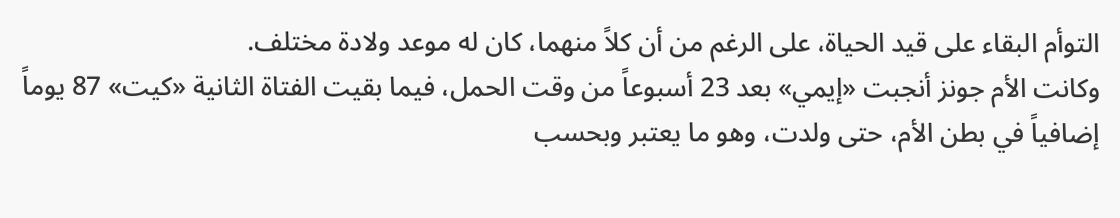التوأم البقاء على قيد الحياة، على الرغم من أن كلاً منهما، كان له موعد ولادة مختلف.
وكانت الأم جونز أنجبت «إيمي» بعد 23 أسبوعاً من وقت الحمل، فيما بقيت الفتاة الثانية «كيت» 87 يوماً إضافياً في بطن الأم، حتى ولدت، وهو ما يعتبر وبحسب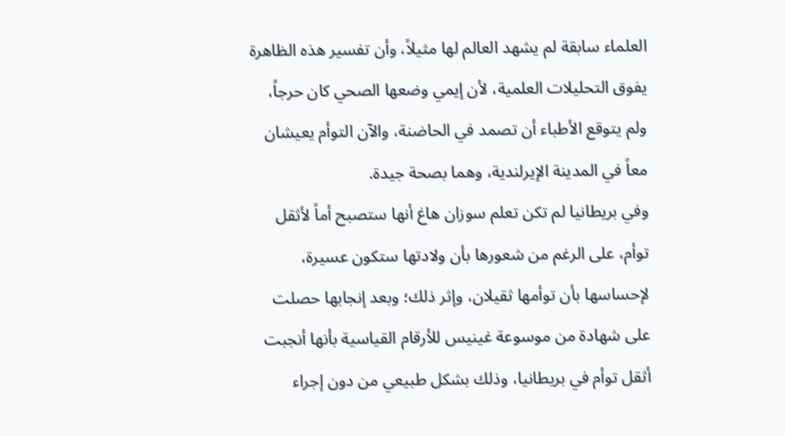العلماء سابقة لم يشهد العالم لها مثيلاً، وأن تفسير هذه الظاهرة يفوق التحليلات العلمية، لأن إيمي وضعها الصحي كان حرجاً، ولم يتوقع الأطباء أن تصمد في الحاضنة، والآن التوأم يعيشان معاً في المدينة الإيرلندية، وهما بصحة جيدة.
وفي بريطانيا لم تكن تعلم سوزان هاغ أنها ستصبح أماً لأثقل توأم، على الرغم من شعورها بأن ولادتها ستكون عسيرة، لإحساسها بأن توأمها ثقيلان، وإثر ذلك؛ وبعد إنجابها حصلت على شهادة من موسوعة غينيس للأرقام القياسية بأنها أنجبت أثقل توأم في بريطانيا، وذلك بشكل طبيعي من دون إجراء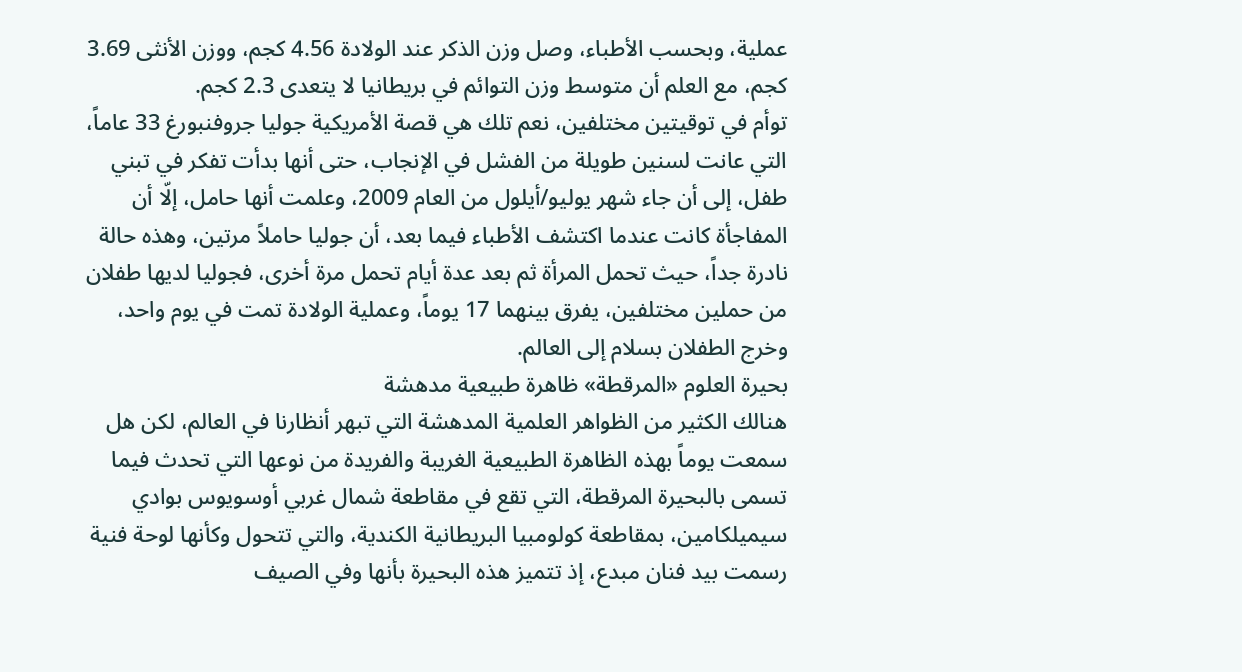عملية، وبحسب الأطباء، وصل وزن الذكر عند الولادة 4.56 كجم، ووزن الأنثى 3.69 كجم، مع العلم أن متوسط وزن التوائم في بريطانيا لا يتعدى 2.3 كجم.
توأم في توقيتين مختلفين، نعم تلك هي قصة الأمريكية جوليا جروفنبورغ 33 عاماً، التي عانت لسنين طويلة من الفشل في الإنجاب، حتى أنها بدأت تفكر في تبني طفل، إلى أن جاء شهر يوليو/أيلول من العام 2009، وعلمت أنها حامل، إلّا أن المفاجأة كانت عندما اكتشف الأطباء فيما بعد، أن جوليا حاملاً مرتين، وهذه حالة نادرة جداً، حيث تحمل المرأة ثم بعد عدة أيام تحمل مرة أخرى، فجوليا لديها طفلان من حملين مختلفين، يفرق بينهما 17 يوماً، وعملية الولادة تمت في يوم واحد، وخرج الطفلان بسلام إلى العالم.
بحيرة العلوم «المرقطة» ظاهرة طبيعية مدهشة
هنالك الكثير من الظواهر العلمية المدهشة التي تبهر أنظارنا في العالم، لكن هل سمعت يوماً بهذه الظاهرة الطبيعية الغريبة والفريدة من نوعها التي تحدث فيما تسمى بالبحيرة المرقطة، التي تقع في مقاطعة شمال غربي أوسويوس بوادي سيميلكامين، بمقاطعة كولومبيا البريطانية الكندية، والتي تتحول وكأنها لوحة فنية رسمت بيد فنان مبدع، إذ تتميز هذه البحيرة بأنها وفي الصيف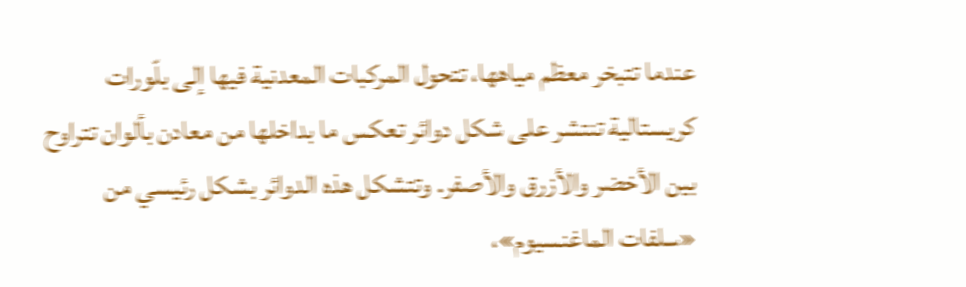عندما تتبخر معظم مياهها، تتحول المركبات المعدنية فيها إلى بلّورات كريستالية تنتشر على شكل دوائر تعكس ما بداخلها من معادن بألوان تتراوح بين الأخضر والأزرق والأصفر. وتتشكل هذه الدوائر بشكل رئيسي من «سلفات الماغنسيوم»،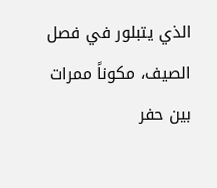الذي يتبلور في فصل الصيف، مكوناً ممرات بين حفر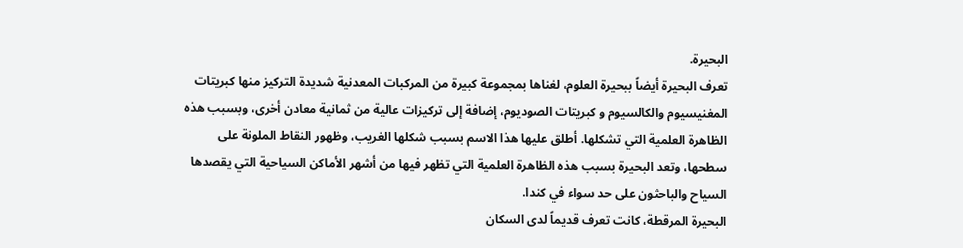البحيرة.
تعرف البحيرة أيضاً ببحيرة العلوم، لغناها بمجموعة كبيرة من المركبات المعدنية شديدة التركيز منها كبريتات المغنيسيوم والكالسيوم و كبريتات الصوديوم، إضافة إلى تركيزات عالية من ثمانية معادن أخرى، وبسبب هذه الظاهرة العلمية التي تشكلها. أطلق عليها هذا الاسم بسبب شكلها الغريب، وظهور النقاط الملونة على سطحها، وتعد البحيرة بسبب هذه الظاهرة العلمية التي تظهر فيها من أشهر الأماكن السياحية التي يقصدها السياح والباحثون على حد سواء في كندا.
البحيرة المرقطة، كانت تعرف قديماً لدى السكان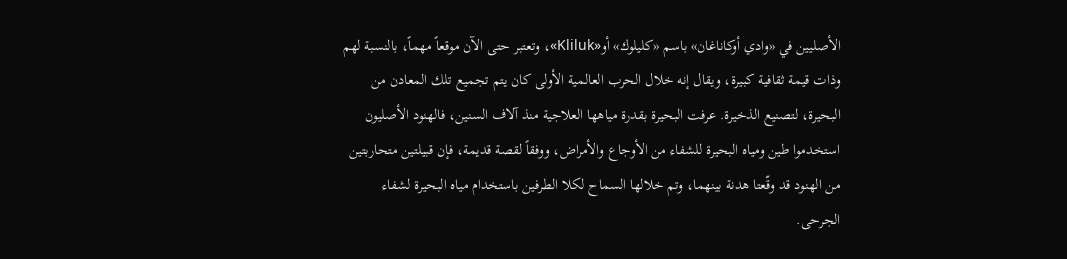الأصليين في «وادي أوكاناغان» باسم «كليلوك» أو«Kliluk»، وتعتبر حتى الآن موقعاً مهماً، بالنسبة لهم وذات قيمة ثقافية كبيرة، ويقال إنه خلال الحرب العالمية الأولى كان يتم تجميع تلك المعادن من البحيرة، لتصنيع الذخيرة. عرفت البحيرة بقدرة مياهها العلاجية منذ آلاف السنين، فالهنود الأصليون استخدموا طين ومياه البحيرة للشفاء من الأوجاع والأمراض، ووفقاً لقصة قديمة، فإن قبيلتين متحاربتين من الهنود قد وقّعتا هدنة بينهما، وتم خلالها السماح لكلا الطرفين باستخدام مياه البحيرة لشفاء الجرحى.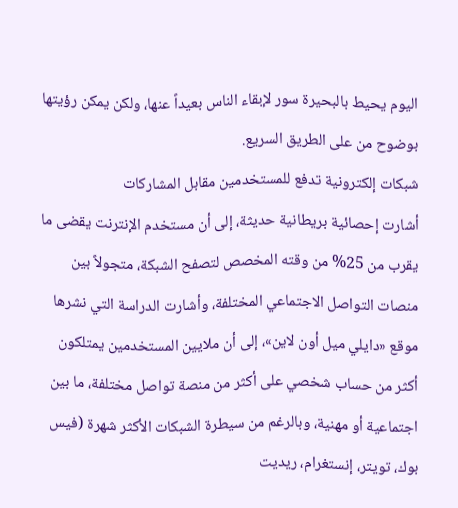اليوم يحيط بالبحيرة سور لإبقاء الناس بعيداً عنها، ولكن يمكن رؤيتها بوضوح من على الطريق السريع.
شبكات إلكترونية تدفع للمستخدمين مقابل المشاركات
أشارت إحصائية بريطانية حديثة، إلى أن مستخدم الإنترنت يقضى ما يقرب من 25% من وقته المخصص لتصفح الشبكة، متجولاً بين منصات التواصل الاجتماعي المختلفة، وأشارت الدراسة التي نشرها موقع «دايلي ميل أون لاين»، إلى أن ملايين المستخدمين يمتلكون أكثر من حساب شخصي على أكثر من منصة تواصل مختلفة، ما بين اجتماعية أو مهنية، وبالرغم من سيطرة الشبكات الأكثر شهرة (فيس بوك، تويتر، إنستغرام، ريديت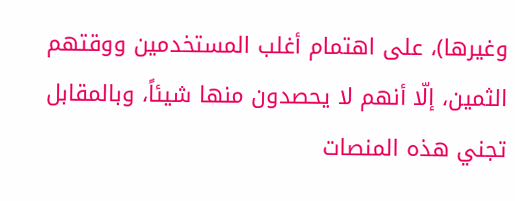وغيرها)، على اهتمام أغلب المستخدمين ووقتهم الثمين، إلّا أنهم لا يحصدون منها شيئاً، وبالمقابل تجني هذه المنصات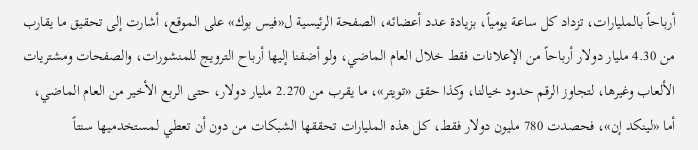أرباحاً بالمليارات، تزداد كل ساعة يومياً، بزيادة عدد أعضائه، الصفحة الرئيسية ل«فيس بوك» على الموقع، أشارت إلى تحقيق ما يقارب من 4.30 مليار دولار أرباحاً من الإعلانات فقط خلال العام الماضي، ولو أضفنا إليها أرباح الترويج للمنشورات، والصفحات ومشتريات الألعاب وغيرها، لتجاوز الرقم حدود خيالنا، وكذا حقق «تويتر»، ما يقرب من 2.270 مليار دولار، حتى الربع الأخير من العام الماضي، أما «لينكد إن»، فحصدت 780 مليون دولار فقط، كل هذه المليارات تحققها الشبكات من دون أن تعطي لمستخدميها سنتاً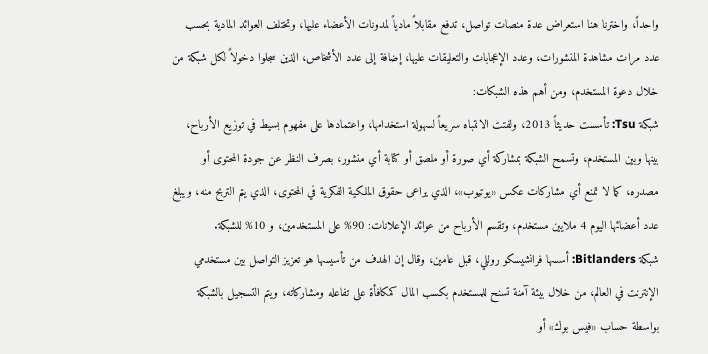واحداً، واخترنا هنا استعراض عدة منصات تواصل، تدفع مقابلاً مادياً لمدونات الأعضاء عليها، وتختلف العوائد المادية بحسب عدد مرات مشاهدة المنشورات، وعدد الإعجابات والتعليقات عليها، إضافة إلى عدد الأشخاص، الذين سجلوا دخولاً لكل شبكة من خلال دعوة المستخدم، ومن أهم هذه الشبكات:
شبكة Tsu: تأسست حديثاً 2013، ولفتت الانتباه سريعاً لسهولة استخدامها، واعتمادها على مفهوم بسيط في توزيع الأرباح، بينها وبين المستخدم، وتسمح الشبكة بمشاركة أي صورة أو ملصق أو كتابة أي منشور، بصرف النظر عن جودة المحتوى أو مصدره، كما لا تمنع أي مشاركات عكس «يوتيوب»، الذي يراعى حقوق الملكية الفكرية في المحتوى، الذي يتم التربح منه، ويبلغ عدد أعضائها اليوم 4 ملايين مستخدم، وتقسم الأرباح من عوائد الإعلانات: 90% على المستخدمين، و 10% للشبكة.
شبكة Bitlanders: أسسها فرانشيسكو روللي، قبل عامين، وقال إن الهدف من تأسيسها هو تعزيز التواصل بين مستخدمي الإنترنت في العالم، من خلال بيئة آمنة تسنح للمستخدم بكسب المال كمكافأة على تفاعله ومشاركاته، ويتم التسجيل بالشبكة بواسطة حساب «فيس بوك» أو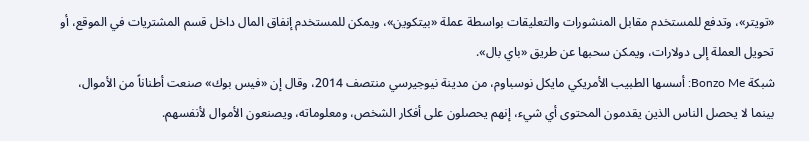«تويتر»، وتدفع للمستخدم مقابل المنشورات والتعليقات بواسطة عملة «بيتكوين»، ويمكن للمستخدم إنفاق المال داخل قسم المشتريات في الموقع، أو تحويل العملة إلى دولارات، ويمكن سحبها عن طريق «باي بال».
شبكة Bonzo Me: أسسها الطبيب الأمريكي مايكل نوسباوم، من مدينة نيوجيرسي منتصف 2014، وقال إن «فيس بوك» صنعت أطناناً من الأموال، بينما لا يحصل الناس الذين يقدمون المحتوى أي شيء، إنهم يحصلون على أفكار الشخص، ومعلوماته، ويصنعون الأموال لأنفسهم.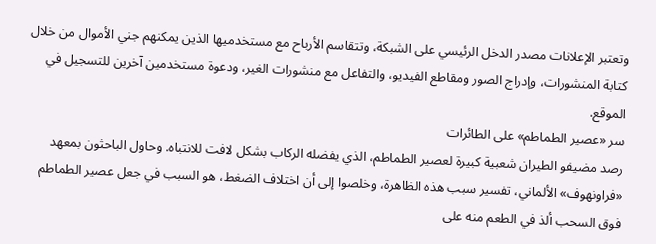وتعتبر الإعلانات مصدر الدخل الرئيسي على الشبكة، وتتقاسم الأرباح مع مستخدميها الذين يمكنهم جني الأموال من خلال كتابة المنشورات، وإدراج الصور ومقاطع الفيديو، والتفاعل مع منشورات الغير، ودعوة مستخدمين آخرين للتسجيل في الموقع.
سر «عصير الطماطم» على الطائرات
رصد مضيفو الطيران شعبية كبيرة لعصير الطماطم، الذي يفضله الركاب بشكل لافت للانتباه. وحاول الباحثون بمعهد «فراونهوف» الألماني، تفسير سبب هذه الظاهرة، وخلصوا إلى أن اختلاف الضغط، هو السبب في جعل عصير الطماطم فوق السحب ألذ في الطعم منه على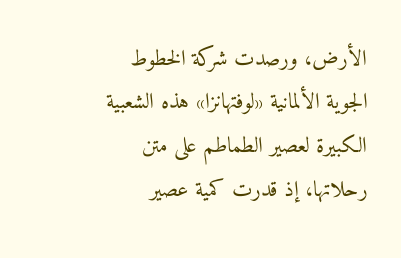الأرض، ورصدت شركة الخطوط الجوية الألمانية «لوفتهانزا» هذه الشعبية الكبيرة لعصير الطماطم على متن رحلاتها، إذ قدرت كمية عصير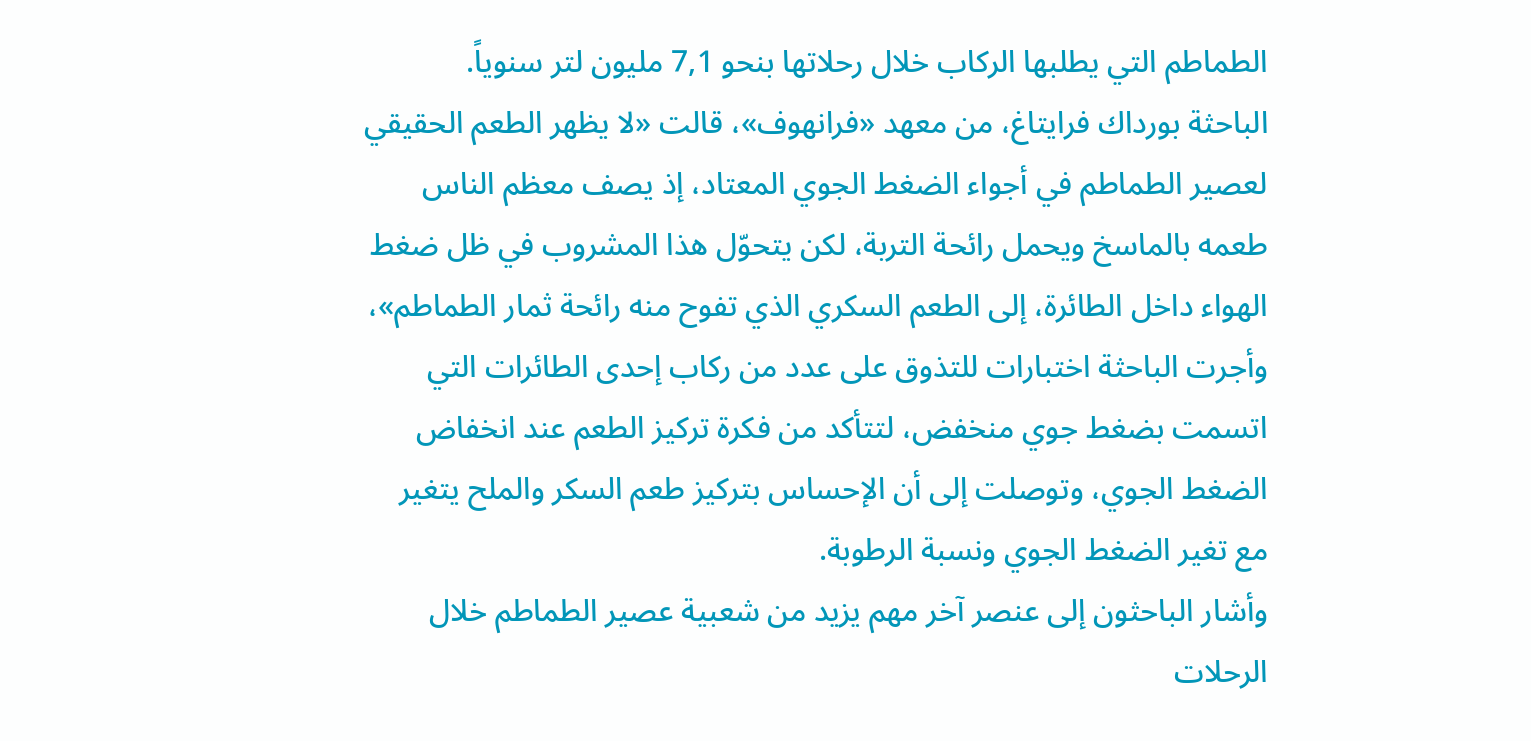الطماطم التي يطلبها الركاب خلال رحلاتها بنحو 7,1 مليون لتر سنوياً.
الباحثة بورداك فرايتاغ، من معهد «فرانهوف»، قالت «لا يظهر الطعم الحقيقي لعصير الطماطم في أجواء الضغط الجوي المعتاد، إذ يصف معظم الناس طعمه بالماسخ ويحمل رائحة التربة، لكن يتحوّل هذا المشروب في ظل ضغط الهواء داخل الطائرة، إلى الطعم السكري الذي تفوح منه رائحة ثمار الطماطم»، وأجرت الباحثة اختبارات للتذوق على عدد من ركاب إحدى الطائرات التي اتسمت بضغط جوي منخفض، لتتأكد من فكرة تركيز الطعم عند انخفاض الضغط الجوي، وتوصلت إلى أن الإحساس بتركيز طعم السكر والملح يتغير مع تغير الضغط الجوي ونسبة الرطوبة.
وأشار الباحثون إلى عنصر آخر مهم يزيد من شعبية عصير الطماطم خلال الرحلات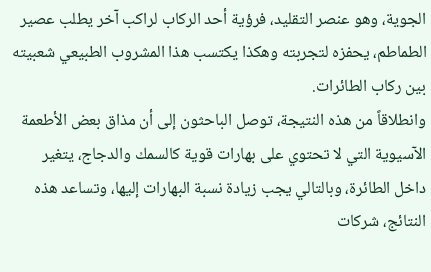الجوية، وهو عنصر التقليد، فرؤية أحد الركاب لراكب آخر يطلب عصير الطماطم، يحفزه لتجربته وهكذا يكتسب هذا المشروب الطبيعي شعبيته بين ركاب الطائرات.
وانطلاقاً من هذه النتيجة، توصل الباحثون إلى أن مذاق بعض الأطعمة الآسيوية التي لا تحتوي على بهارات قوية كالسمك والدجاج، يتغير داخل الطائرة، وبالتالي يجب زيادة نسبة البهارات إليها، وتساعد هذه النتائج، شركات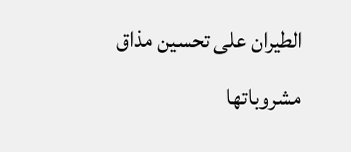الطيران على تحسين مذاق مشروباتها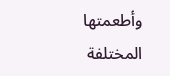وأطعمتها المختلفة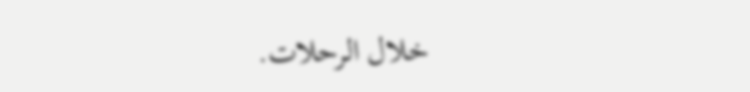خلال الرحلات.